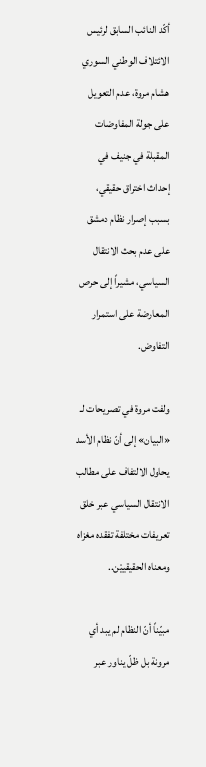أكّد النائب السابق لرئيس الائتلاف الوطني السوري هشام مروة، عدم التعويل على جولة المفاوضات المقبلة في جنيف في إحداث اختراق حقيقي، بسبب إصرار نظام دمشق على عدم بحث الانتقال السياسي، مشيراً إلى حرص المعارضة على استمرار التفاوض.

ولفت مروة في تصريحات لـ «البيان» إلى أنّ نظام الأسد يحاول الالتفاف على مطالب الانتقال السياسي عبر خلق تعريفات مختلفة تفقده مغزاه ومعناه الحقيقييْن..

مبيّناً أنّ النظام لم يبد أي مرونة بل ظلّ يناور عبر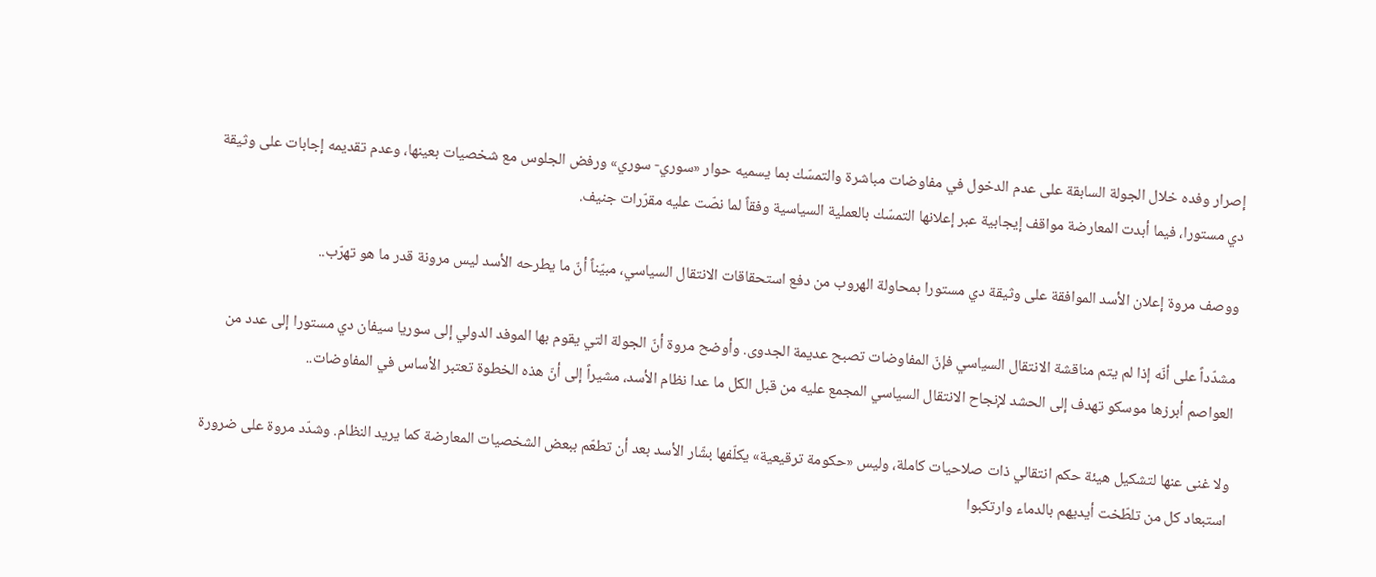إصرار وفده خلال الجولة السابقة على عدم الدخول في مفاوضات مباشرة والتمسّك بما يسميه حوار «سوري- سوري» ورفض الجلوس مع شخصيات بعينها، وعدم تقديمه إجابات على وثيقة دي مستورا، فيما أبدت المعارضة مواقف إيجابية عبر إعلانها التمسّك بالعملية السياسية وفقاً لما نصّت عليه مقرّرات جنيف.

ووصف مروة إعلان الأسد الموافقة على وثيقة دي مستورا بمحاولة الهروب من دفع استحقاقات الانتقال السياسي، مبيّناً أنّ ما يطرحه الأسد ليس مرونة قدر ما هو تهرّب..

مشدّداً على أنّه إذا لم يتم مناقشة الانتقال السياسي فإنّ المفاوضات تصبح عديمة الجدوى. وأوضح مروة أنّ الجولة التي يقوم بها الموفد الدولي إلى سوريا سيفان دي مستورا إلى عدد من العواصم أبرزها موسكو تهدف إلى الحشد لإنجاح الانتقال السياسي المجمع عليه من قبل الكل ما عدا نظام الأسد، مشيراً إلى أنّ هذه الخطوة تعتبر الأساس في المفاوضات..

ولا غنى عنها لتشكيل هيئة حكم انتقالي ذات صلاحيات كاملة، وليس «حكومة ترقيعية» يكلّفها بشّار الأسد بعد أن تطعّم ببعض الشخصيات المعارضة كما يريد النظام. وشدّد مروة على ضرورة استبعاد كل من تلطّخت أيديهم بالدماء وارتكبوا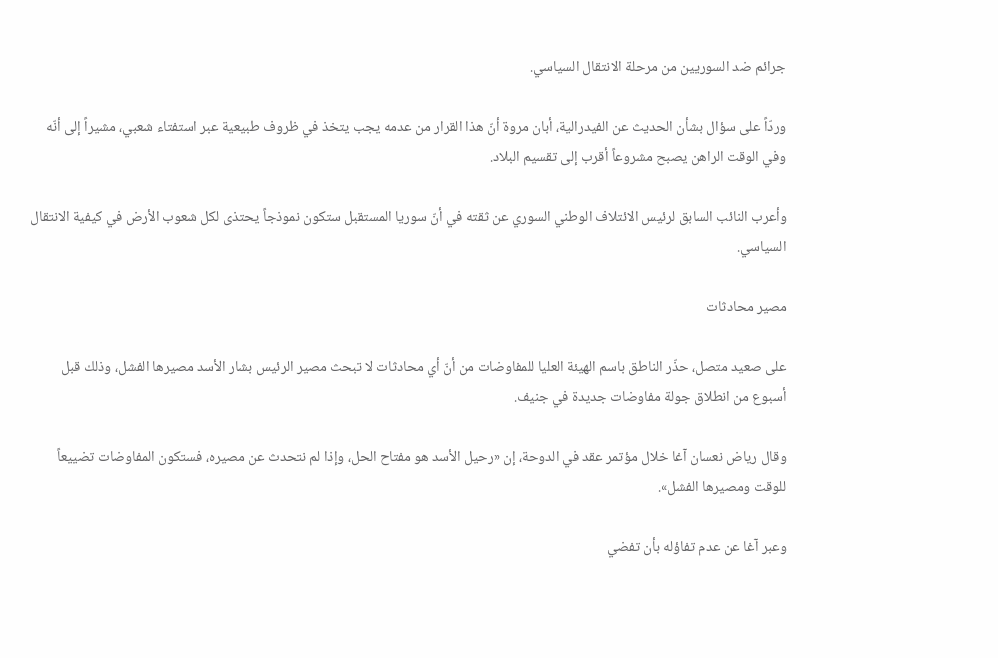جرائم ضد السوريين من مرحلة الانتقال السياسي.

وردّاً على سؤال بشأن الحديث عن الفيدرالية، أبان مروة أنّ هذا القرار من عدمه يجب يتخذ في ظروف طبيعية عبر استفتاء شعبي، مشيراً إلى أنّه وفي الوقت الراهن يصبح مشروعاً أقرب إلى تقسيم البلاد.

وأعرب النائب السابق لرئيس الائتلاف الوطني السوري عن ثقته في أنّ سوريا المستقبل ستكون نموذجاً يحتذى لكل شعوب الأرض في كيفية الانتقال السياسي.

مصير محادثات

على صعيد متصل، حذّر الناطق باسم الهيئة العليا للمفاوضات من أنّ أي محادثات لا تبحث مصير الرئيس بشار الأسد مصيرها الفشل، وذلك قبل أسبوع من انطلاق جولة مفاوضات جديدة في جنيف.

وقال رياض نعسان آغا خلال مؤتمر عقد في الدوحة، إن «رحيل الأسد هو مفتاح الحل، وإذا لم نتحدث عن مصيره، فستكون المفاوضات تضييعاً للوقت ومصيرها الفشل».

وعبر آغا عن عدم تفاؤله بأن تفضي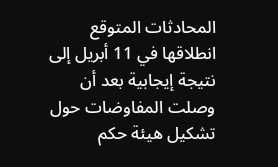المحادثات المتوقع انطلاقها في 11 أبريل إلى نتيجة إيجابية بعد أن وصلت المفاوضات حول تشكيل هيئة حكم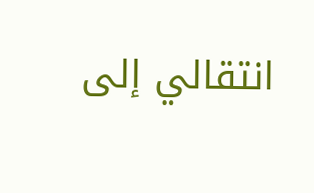انتقالي إلى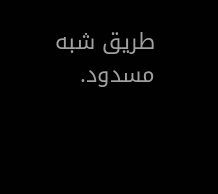طريق شبه مسدود.